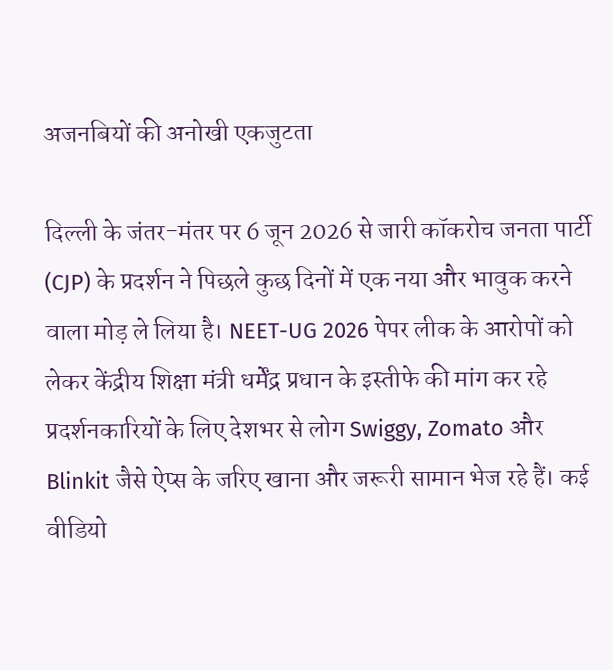अजनबियों की अनोखी एकजुटता

दिल्ली के जंतर-मंतर पर 6 जून 2026 से जारी कॉकरोच जनता पार्टी (CJP) के प्रदर्शन ने पिछले कुछ दिनों में एक नया और भावुक करने वाला मोड़ ले लिया है। NEET-UG 2026 पेपर लीक के आरोपों को लेकर केंद्रीय शिक्षा मंत्री धर्मेंद्र प्रधान के इस्तीफे की मांग कर रहे प्रदर्शनकारियों के लिए देशभर से लोग Swiggy, Zomato और Blinkit जैसे ऐप्स के जरिए खाना और जरूरी सामान भेज रहे हैं। कई वीडियो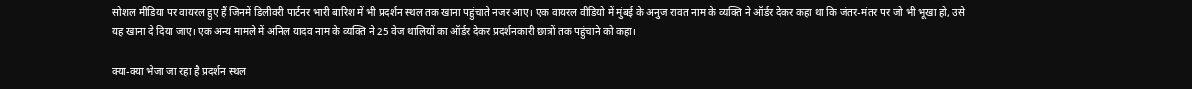सोशल मीडिया पर वायरल हुए हैं जिनमें डिलीवरी पार्टनर भारी बारिश में भी प्रदर्शन स्थल तक खाना पहुंचाते नजर आए। एक वायरल वीडियो में मुंबई के अनुज रावत नाम के व्यक्ति ने ऑर्डर देकर कहा था कि जंतर-मंतर पर जो भी भूखा हो, उसे यह खाना दे दिया जाए। एक अन्य मामले में अनिल यादव नाम के व्यक्ति ने 25 वेज थालियों का ऑर्डर देकर प्रदर्शनकारी छात्रों तक पहुंचाने को कहा।

क्या-क्या भेजा जा रहा है प्रदर्शन स्थल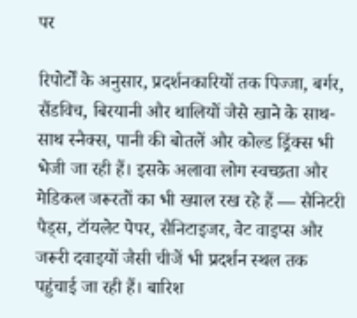पर

रिपोर्टों के अनुसार, प्रदर्शनकारियों तक पिज्जा, बर्गर, सैंडविच, बिरयानी और थालियों जैसे खाने के साथ-साथ स्नैक्स, पानी की बोतलें और कोल्ड ड्रिंक्स भी भेजी जा रही हैं। इसके अलावा लोग स्वच्छता और मेडिकल जरूरतों का भी ख्याल रख रहे हैं — सैनिटरी पैड्स, टॉयलेट पेपर, सैनिटाइजर, वेट वाइप्स और जरूरी दवाइयों जैसी चीजें भी प्रदर्शन स्थल तक पहुंचाई जा रही हैं। बारिश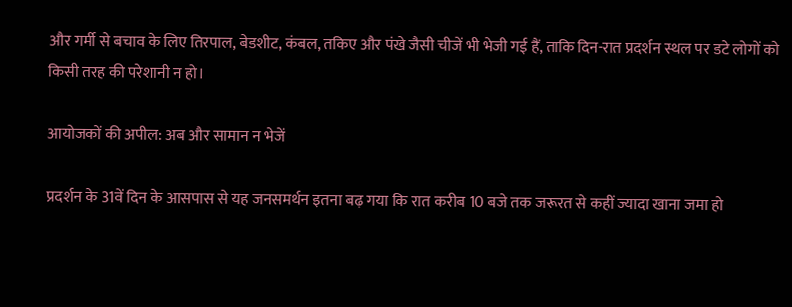और गर्मी से बचाव के लिए तिरपाल, बेडशीट, कंबल, तकिए और पंखे जैसी चीजें भी भेजी गई हैं, ताकि दिन-रात प्रदर्शन स्थल पर डटे लोगों को किसी तरह की परेशानी न हो।

आयोजकों की अपील: अब और सामान न भेजें

प्रदर्शन के 31वें दिन के आसपास से यह जनसमर्थन इतना बढ़ गया कि रात करीब 10 बजे तक जरूरत से कहीं ज्यादा खाना जमा हो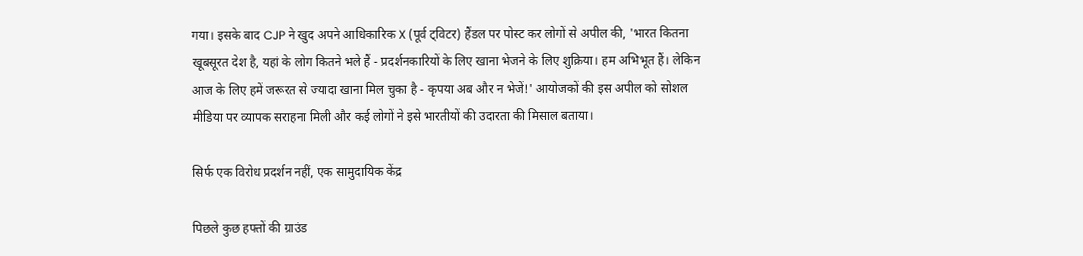गया। इसके बाद CJP ने खुद अपने आधिकारिक X (पूर्व ट्विटर) हैंडल पर पोस्ट कर लोगों से अपील की, 'भारत कितना खूबसूरत देश है, यहां के लोग कितने भले हैं - प्रदर्शनकारियों के लिए खाना भेजने के लिए शुक्रिया। हम अभिभूत हैं। लेकिन आज के लिए हमें जरूरत से ज्यादा खाना मिल चुका है - कृपया अब और न भेजें!' आयोजकों की इस अपील को सोशल मीडिया पर व्यापक सराहना मिली और कई लोगों ने इसे भारतीयों की उदारता की मिसाल बताया।

सिर्फ एक विरोध प्रदर्शन नहीं, एक सामुदायिक केंद्र

पिछले कुछ हफ्तों की ग्राउंड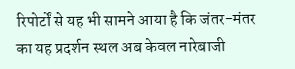रिपोर्टों से यह भी सामने आया है कि जंतर-मंतर का यह प्रदर्शन स्थल अब केवल नारेबाजी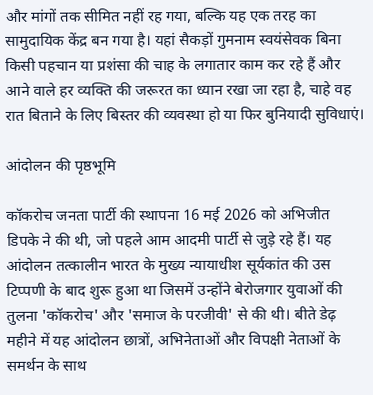और मांगों तक सीमित नहीं रह गया, बल्कि यह एक तरह का सामुदायिक केंद्र बन गया है। यहां सैकड़ों गुमनाम स्वयंसेवक बिना किसी पहचान या प्रशंसा की चाह के लगातार काम कर रहे हैं और आने वाले हर व्यक्ति की जरूरत का ध्यान रखा जा रहा है, चाहे वह रात बिताने के लिए बिस्तर की व्यवस्था हो या फिर बुनियादी सुविधाएं।

आंदोलन की पृष्ठभूमि

कॉकरोच जनता पार्टी की स्थापना 16 मई 2026 को अभिजीत डिपके ने की थी, जो पहले आम आदमी पार्टी से जुड़े रहे हैं। यह आंदोलन तत्कालीन भारत के मुख्य न्यायाधीश सूर्यकांत की उस टिप्पणी के बाद शुरू हुआ था जिसमें उन्होंने बेरोजगार युवाओं की तुलना 'कॉकरोच' और 'समाज के परजीवी' से की थी। बीते डेढ़ महीने में यह आंदोलन छात्रों, अभिनेताओं और विपक्षी नेताओं के समर्थन के साथ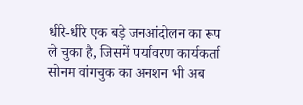धीरे-धीरे एक बड़े जनआंदोलन का रूप ले चुका है, जिसमें पर्यावरण कार्यकर्ता सोनम वांगचुक का अनशन भी अब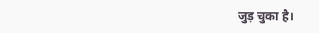जुड़ चुका है।